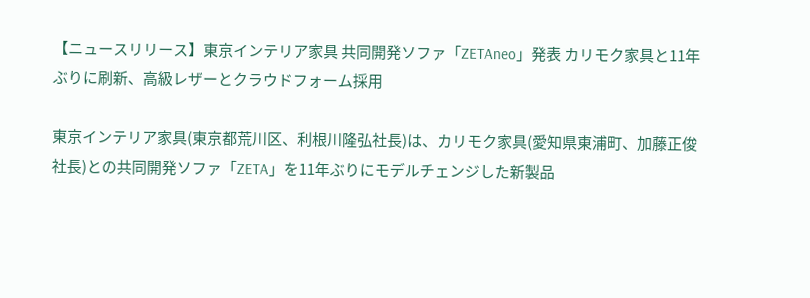【ニュースリリース】東京インテリア家具 共同開発ソファ「ZETAneo」発表 カリモク家具と11年ぶりに刷新、高級レザーとクラウドフォーム採用

東京インテリア家具(東京都荒川区、利根川隆弘社長)は、カリモク家具(愛知県東浦町、加藤正俊社長)との共同開発ソファ「ZETA」を11年ぶりにモデルチェンジした新製品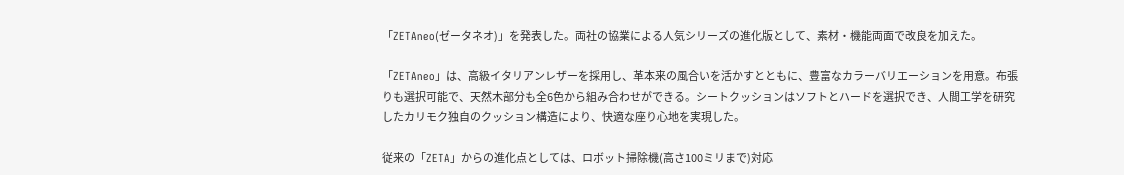「ZETAneo(ゼータネオ)」を発表した。両社の協業による人気シリーズの進化版として、素材・機能両面で改良を加えた。

「ZETAneo」は、高級イタリアンレザーを採用し、革本来の風合いを活かすとともに、豊富なカラーバリエーションを用意。布張りも選択可能で、天然木部分も全6色から組み合わせができる。シートクッションはソフトとハードを選択でき、人間工学を研究したカリモク独自のクッション構造により、快適な座り心地を実現した。

従来の「ZETA」からの進化点としては、ロボット掃除機(高さ100ミリまで)対応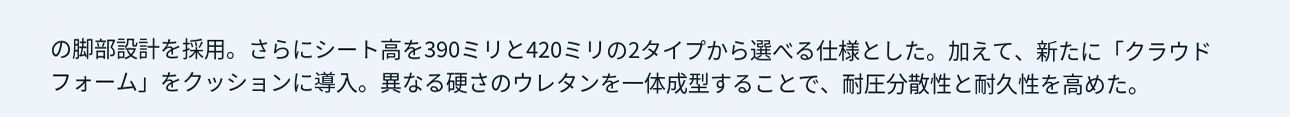の脚部設計を採用。さらにシート高を390ミリと420ミリの2タイプから選べる仕様とした。加えて、新たに「クラウドフォーム」をクッションに導入。異なる硬さのウレタンを一体成型することで、耐圧分散性と耐久性を高めた。